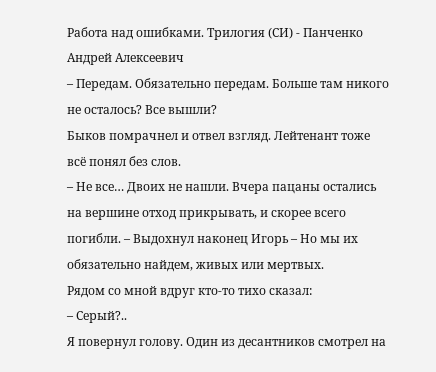Работа над ошибками. Трилогия (СИ) - Панченко Андрей Алексеевич
– Передам. Обязательно передам. Больше там никого не осталось? Все вышли?
Быков помрачнел и отвел взгляд. Лейтенант тоже всё понял без слов.
– Не все… Двоих не нашли. Вчера пацаны остались на вершине отход прикрывать, и скорее всего погибли. – Выдохнул наконец Игорь – Но мы их обязательно найдем, живых или мертвых.
Рядом со мной вдруг кто‑то тихо сказал:
– Серый?..
Я повернул голову. Один из десантников смотрел на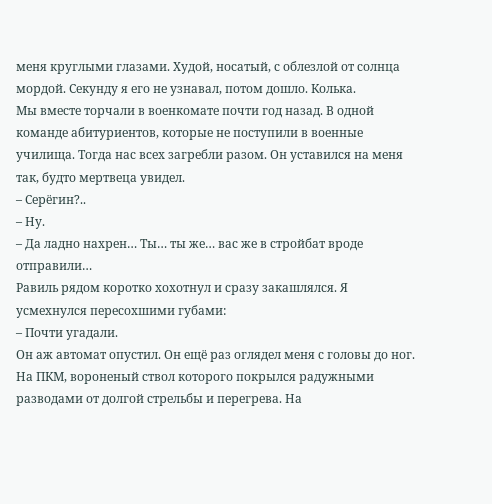меня круглыми глазами. Худой, носатый, с облезлой от солнца мордой. Секунду я его не узнавал, потом дошло. Колька.
Мы вместе торчали в военкомате почти год назад. В одной команде абитуриентов, которые не поступили в военные училища. Тогда нас всех загребли разом. Он уставился на меня так, будто мертвеца увидел.
– Серёгин?..
– Ну.
– Да ладно нахрен… Ты… ты же… вас же в стройбат вроде отправили…
Равиль рядом коротко хохотнул и сразу закашлялся. Я усмехнулся пересохшими губами:
– Почти угадали.
Он аж автомат опустил. Он ещё раз оглядел меня с головы до ног. На ПКМ, вороненый ствол которого покрылся радужными разводами от долгой стрельбы и перегрева. На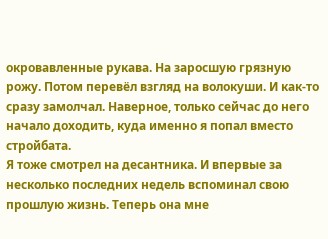окровавленные рукава. На заросшую грязную рожу. Потом перевёл взгляд на волокуши. И как‑то сразу замолчал. Наверное, только сейчас до него начало доходить, куда именно я попал вместо стройбата.
Я тоже смотрел на десантника. И впервые за несколько последних недель вспоминал свою прошлую жизнь. Теперь она мне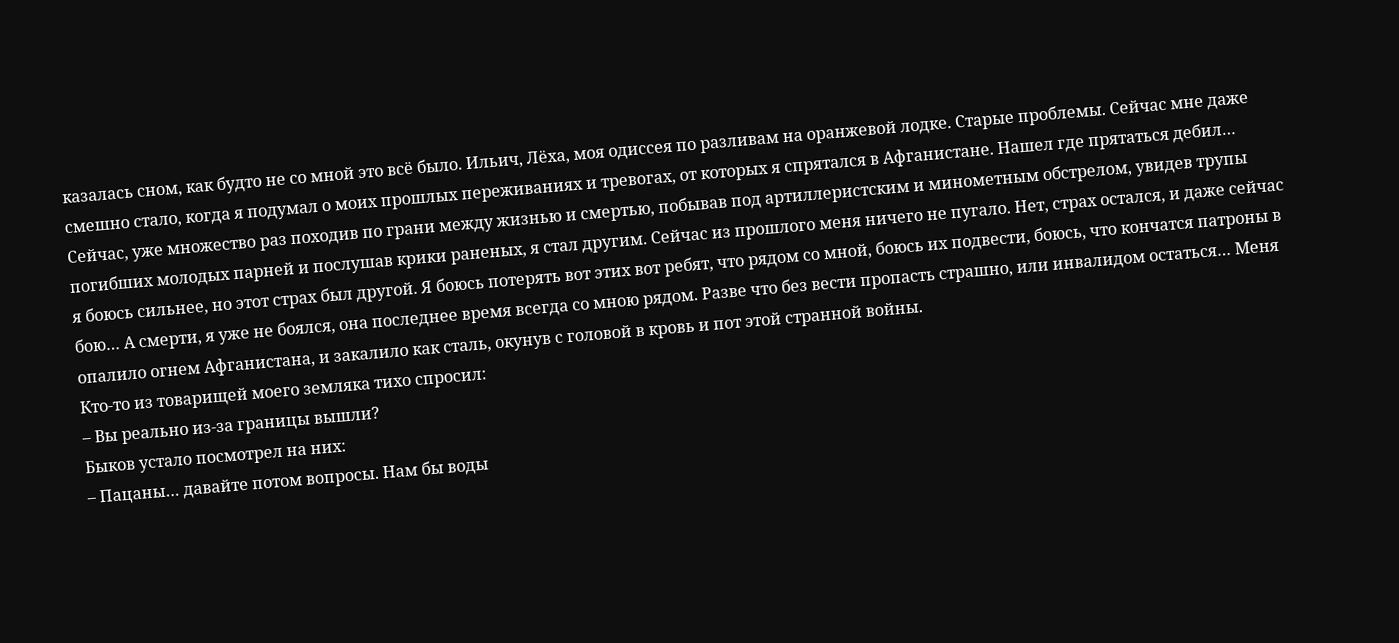казалась сном, как будто не со мной это всё было. Ильич, Лёха, моя одиссея по разливам на оранжевой лодке. Старые проблемы. Сейчас мне даже смешно стало, когда я подумал о моих прошлых переживаниях и тревогах, от которых я спрятался в Афганистане. Нашел где прятаться дебил… Сейчас, уже множество раз походив по грани между жизнью и смертью, побывав под артиллеристским и минометным обстрелом, увидев трупы погибших молодых парней и послушав крики раненых, я стал другим. Сейчас из прошлого меня ничего не пугало. Нет, страх остался, и даже сейчас я боюсь сильнее, но этот страх был другой. Я боюсь потерять вот этих вот ребят, что рядом со мной, боюсь их подвести, боюсь, что кончатся патроны в бою… А смерти, я уже не боялся, она последнее время всегда со мною рядом. Разве что без вести пропасть страшно, или инвалидом остаться… Меня опалило огнем Афганистана, и закалило как сталь, окунув с головой в кровь и пот этой странной войны.
Кто‑то из товарищей моего земляка тихо спросил:
– Вы реально из‑за границы вышли?
Быков устало посмотрел на них:
– Пацаны… давайте потом вопросы. Нам бы воды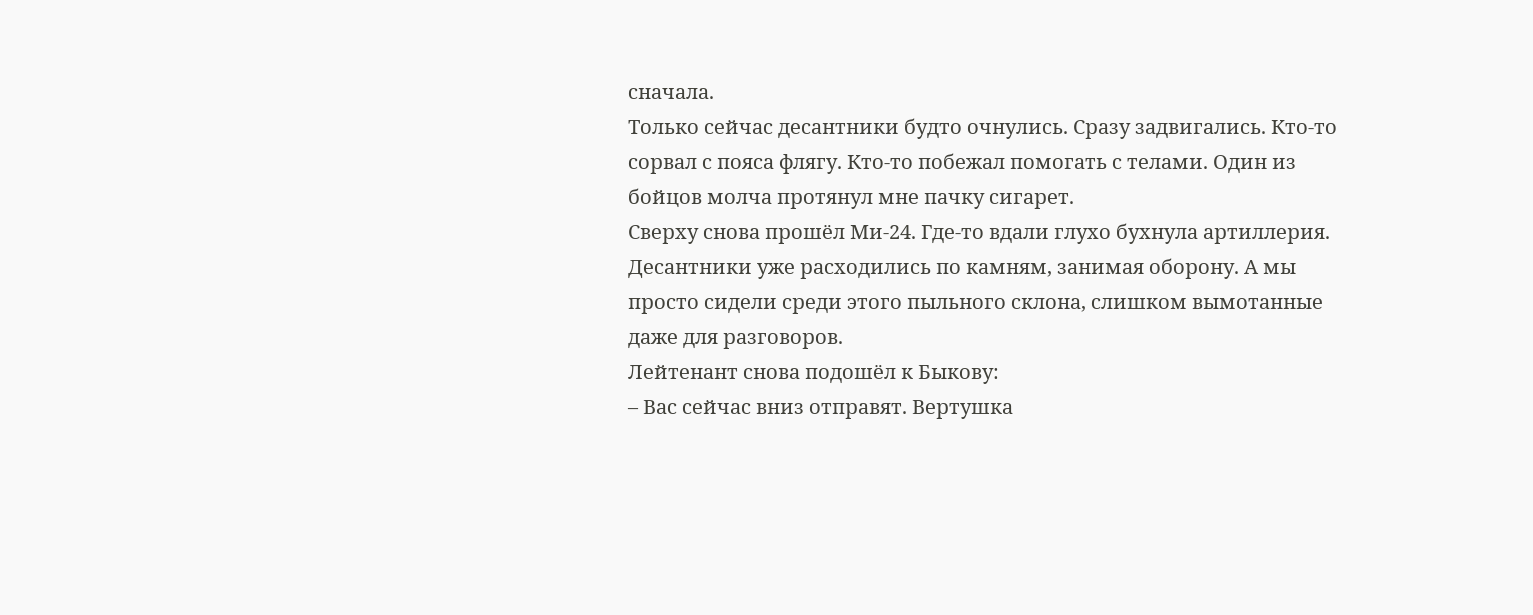сначала.
Только сейчас десантники будто очнулись. Сразу задвигались. Кто‑то сорвал с пояса флягу. Кто‑то побежал помогать с телами. Один из бойцов молча протянул мне пачку сигарет.
Сверху снова прошёл Ми‑24. Где‑то вдали глухо бухнула артиллерия. Десантники уже расходились по камням, занимая оборону. А мы просто сидели среди этого пыльного склона, слишком вымотанные даже для разговоров.
Лейтенант снова подошёл к Быкову:
– Вас сейчас вниз отправят. Вертушка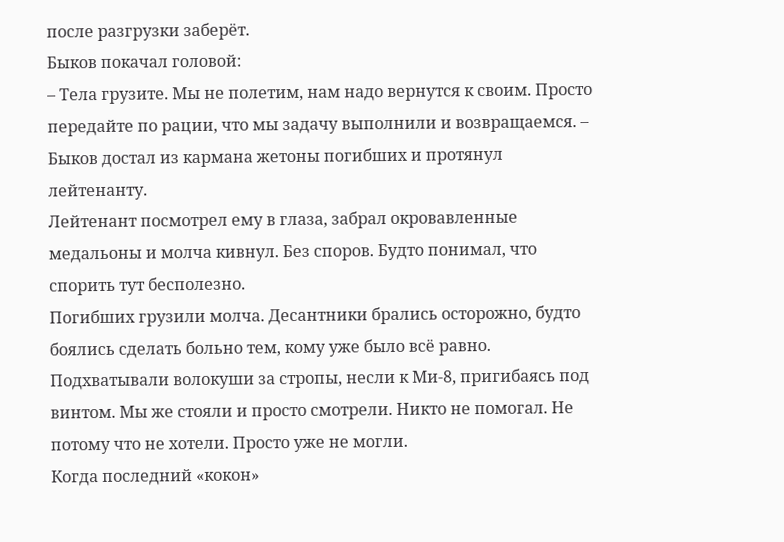после разгрузки заберёт.
Быков покачал головой:
– Тела грузите. Мы не полетим, нам надо вернутся к своим. Просто передайте по рации, что мы задачу выполнили и возвращаемся. – Быков достал из кармана жетоны погибших и протянул лейтенанту.
Лейтенант посмотрел ему в глаза, забрал окровавленные медальоны и молча кивнул. Без споров. Будто понимал, что спорить тут бесполезно.
Погибших грузили молча. Десантники брались осторожно, будто боялись сделать больно тем, кому уже было всё равно. Подхватывали волокуши за стропы, несли к Ми‑8, пригибаясь под винтом. Мы же стояли и просто смотрели. Никто не помогал. Не потому что не хотели. Просто уже не могли.
Когда последний «кокон»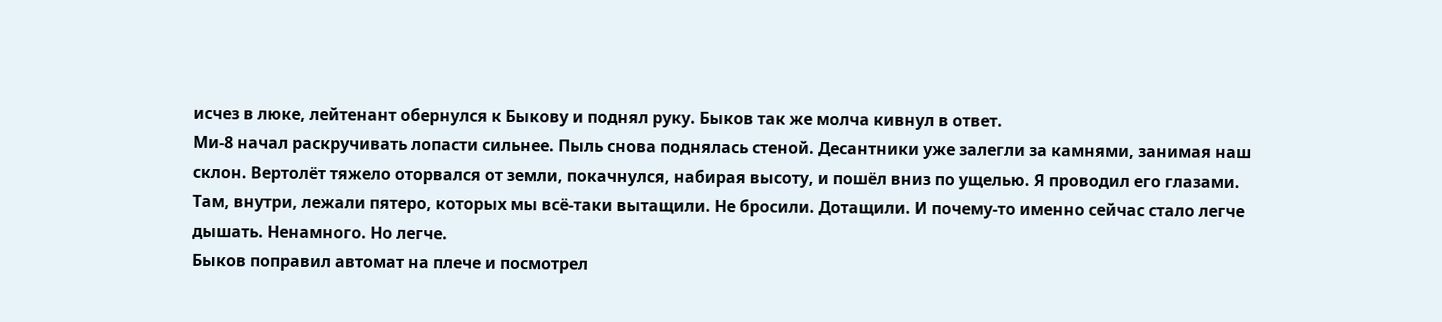исчез в люке, лейтенант обернулся к Быкову и поднял руку. Быков так же молча кивнул в ответ.
Ми‑8 начал раскручивать лопасти сильнее. Пыль снова поднялась стеной. Десантники уже залегли за камнями, занимая наш склон. Вертолёт тяжело оторвался от земли, покачнулся, набирая высоту, и пошёл вниз по ущелью. Я проводил его глазами. Там, внутри, лежали пятеро, которых мы всё‑таки вытащили. Не бросили. Дотащили. И почему‑то именно сейчас стало легче дышать. Ненамного. Но легче.
Быков поправил автомат на плече и посмотрел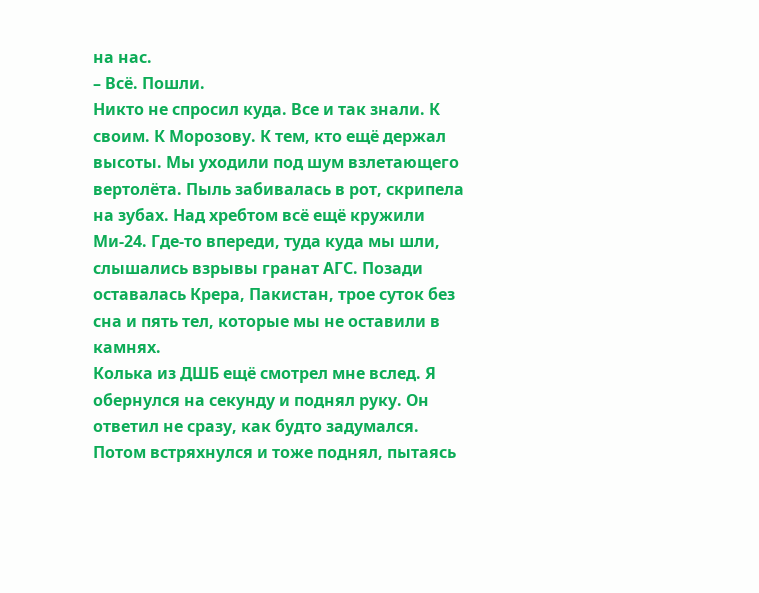на нас.
– Всё. Пошли.
Никто не спросил куда. Все и так знали. К своим. К Морозову. К тем, кто ещё держал высоты. Мы уходили под шум взлетающего вертолёта. Пыль забивалась в рот, скрипела на зубах. Над хребтом всё ещё кружили Ми‑24. Где‑то впереди, туда куда мы шли, слышались взрывы гранат АГС. Позади оставалась Крера, Пакистан, трое суток без сна и пять тел, которые мы не оставили в камнях.
Колька из ДШБ ещё смотрел мне вслед. Я обернулся на секунду и поднял руку. Он ответил не сразу, как будто задумался. Потом встряхнулся и тоже поднял, пытаясь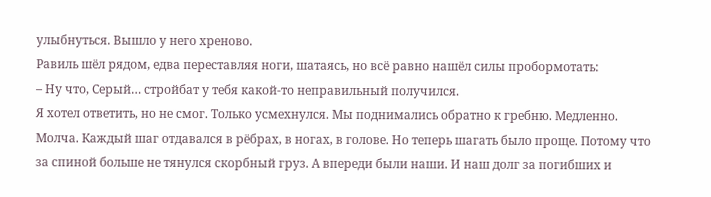улыбнуться. Вышло у него хреново.
Равиль шёл рядом, едва переставляя ноги, шатаясь, но всё равно нашёл силы пробормотать:
– Ну что, Серый… стройбат у тебя какой‑то неправильный получился.
Я хотел ответить, но не смог. Только усмехнулся. Мы поднимались обратно к гребню. Медленно. Молча. Каждый шаг отдавался в рёбрах, в ногах, в голове. Но теперь шагать было проще. Потому что за спиной больше не тянулся скорбный груз. А впереди были наши. И наш долг за погибших и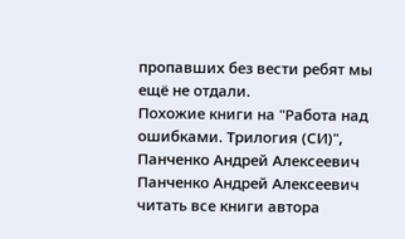пропавших без вести ребят мы ещё не отдали.
Похожие книги на "Работа над ошибками. Трилогия (СИ)", Панченко Андрей Алексеевич
Панченко Андрей Алексеевич читать все книги автора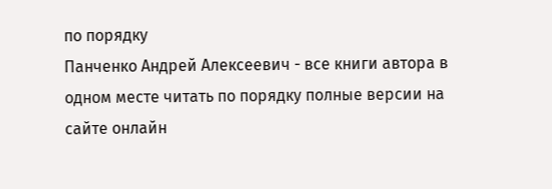по порядку
Панченко Андрей Алексеевич - все книги автора в одном месте читать по порядку полные версии на сайте онлайн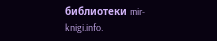библиотеки mir-knigi.info.